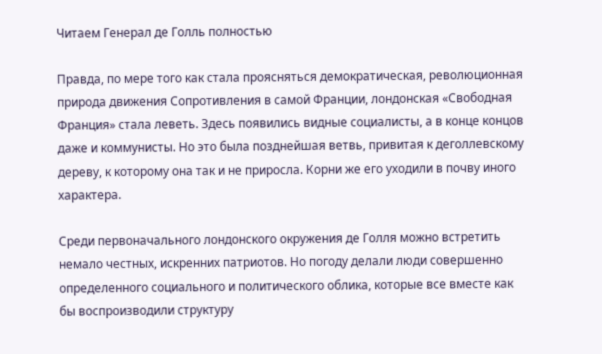Читаем Генерал де Голль полностью

Правда, по мере того как стала проясняться демократическая, революционная природа движения Сопротивления в самой Франции, лондонская «Свободная Франция» стала леветь. Здесь появились видные социалисты, а в конце концов даже и коммунисты. Но это была позднейшая ветвь, привитая к деголлевскому дереву, к которому она так и не приросла. Корни же его уходили в почву иного характера.

Среди первоначального лондонского окружения де Голля можно встретить немало честных, искренних патриотов. Но погоду делали люди совершенно определенного социального и политического облика, которые все вместе как бы воспроизводили структуру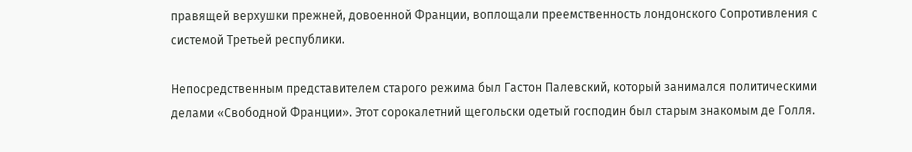правящей верхушки прежней, довоенной Франции, воплощали преемственность лондонского Сопротивления с системой Третьей республики.

Непосредственным представителем старого режима был Гастон Палевский, который занимался политическими делами «Свободной Франции». Этот сорокалетний щегольски одетый господин был старым знакомым де Голля.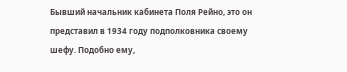Бывший начальник кабинета Поля Рейно, это он представил в 1934 году подполковника своему шефу. Подобно ему,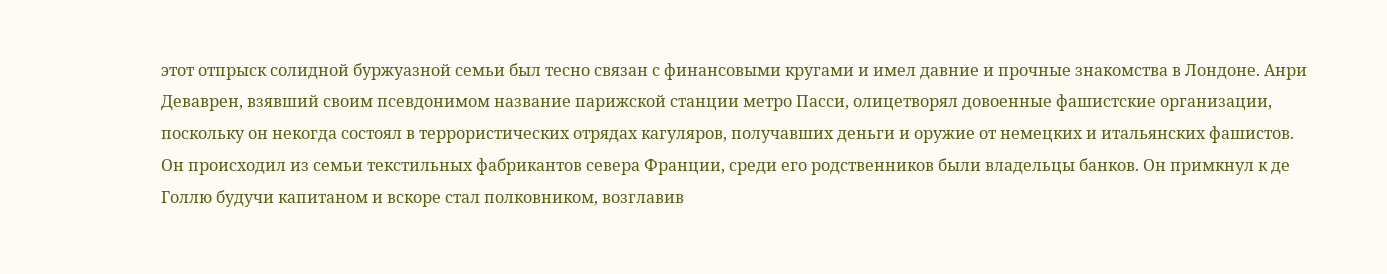этот отпрыск солидной буржуазной семьи был тесно связан с финансовыми кругами и имел давние и прочные знакомства в Лондоне. Анри Деваврен, взявший своим псевдонимом название парижской станции метро Пасси, олицетворял довоенные фашистские организации, поскольку он некогда состоял в террористических отрядах кагуляров, получавших деньги и оружие от немецких и итальянских фашистов. Он происходил из семьи текстильных фабрикантов севера Франции, среди его родственников были владельцы банков. Он примкнул к де Голлю будучи капитаном и вскоре стал полковником, возглавив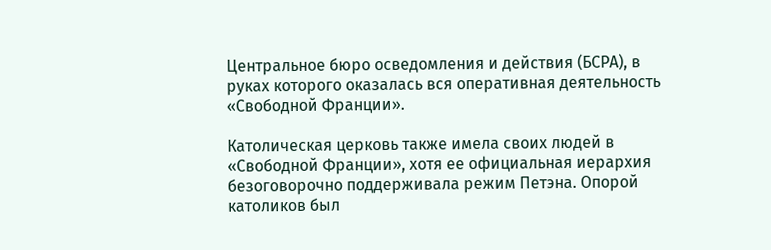Центральное бюро осведомления и действия (БСРА), в руках которого оказалась вся оперативная деятельность «Свободной Франции».

Католическая церковь также имела своих людей в «Свободной Франции», хотя ее официальная иерархия безоговорочно поддерживала режим Петэна. Опорой католиков был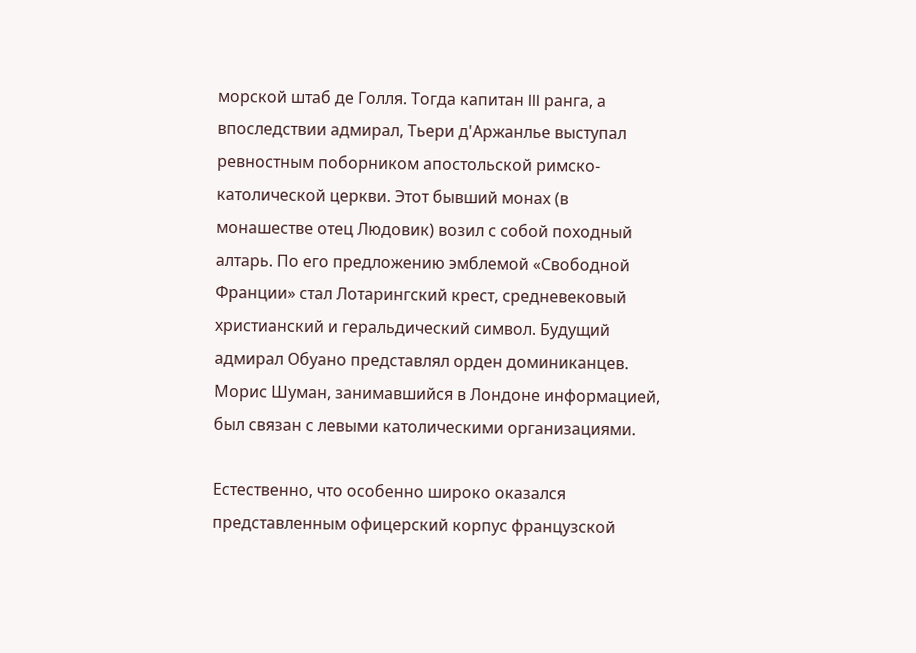морской штаб де Голля. Тогда капитан III ранга, а впоследствии адмирал, Тьери д'Аржанлье выступал ревностным поборником апостольской римско-католической церкви. Этот бывший монах (в монашестве отец Людовик) возил с собой походный алтарь. По его предложению эмблемой «Свободной Франции» стал Лотарингский крест, средневековый христианский и геральдический символ. Будущий адмирал Обуано представлял орден доминиканцев. Морис Шуман, занимавшийся в Лондоне информацией, был связан с левыми католическими организациями.

Естественно, что особенно широко оказался представленным офицерский корпус французской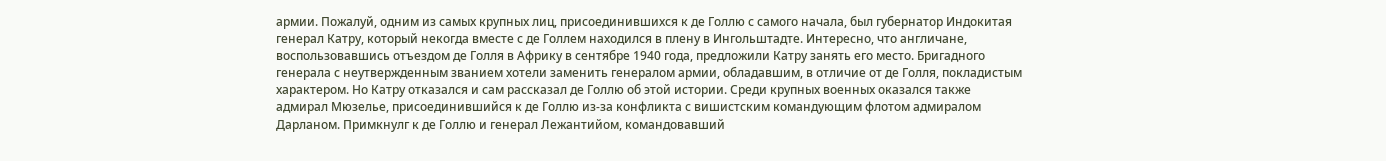армии. Пожалуй, одним из самых крупных лиц, присоединившихся к де Голлю с самого начала, был губернатор Индокитая генерал Катру, который некогда вместе с де Голлем находился в плену в Ингольштадте. Интересно, что англичане, воспользовавшись отъездом де Голля в Африку в сентябре 1940 года, предложили Катру занять его место. Бригадного генерала с неутвержденным званием хотели заменить генералом армии, обладавшим, в отличие от де Голля, покладистым характером. Но Катру отказался и сам рассказал де Голлю об этой истории. Среди крупных военных оказался также адмирал Мюзелье, присоединившийся к де Голлю из-за конфликта с вишистским командующим флотом адмиралом Дарланом. Примкнулг к де Голлю и генерал Лежантийом, командовавший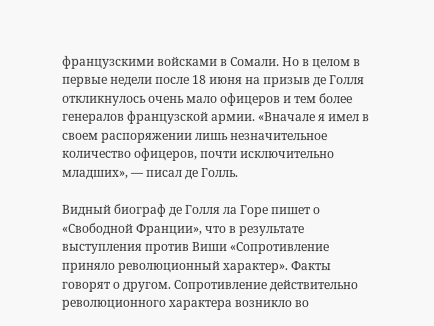французскими войсками в Сомали. Но в целом в первые недели после 18 июня на призыв де Голля откликнулось очень мало офицеров и тем более генералов французской армии. «Вначале я имел в своем распоряжении лишь незначительное количество офицеров, почти исключительно младших», — писал де Голль.

Видный биограф де Голля ла Горе пишет о «Свободной Франции», что в результате выступления против Виши «Сопротивление приняло революционный характер». Факты говорят о другом. Сопротивление действительно революционного характера возникло во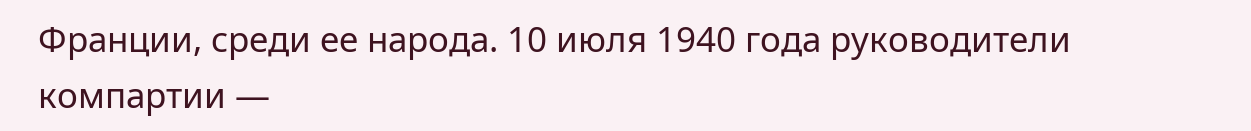Франции, среди ее народа. 10 июля 1940 года руководители компартии —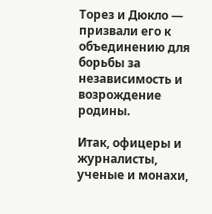Торез и Дюкло — призвали его к объединению для борьбы за независимость и возрождение родины.

Итак, офицеры и журналисты, ученые и монахи,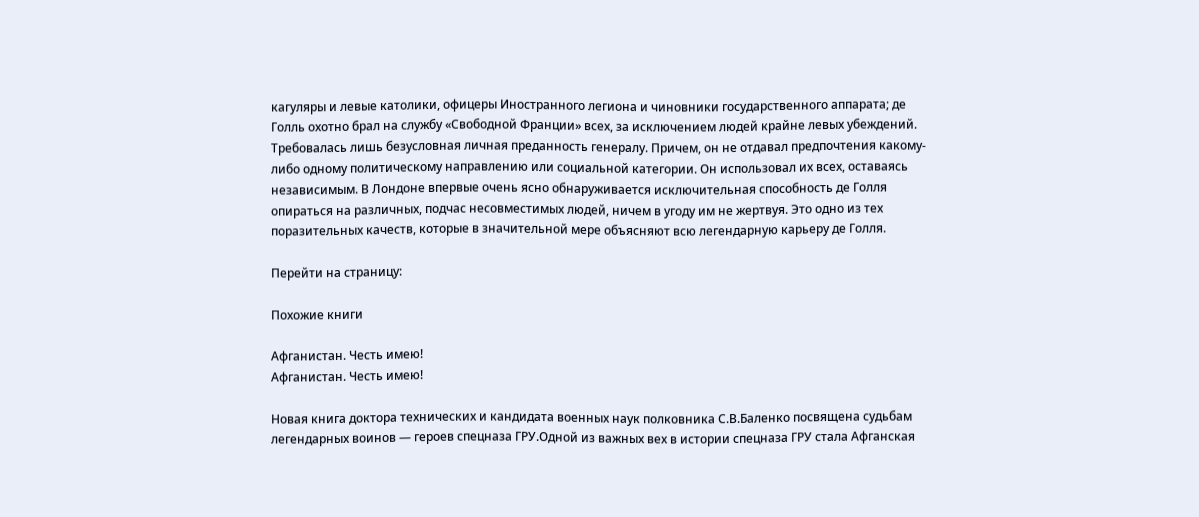кагуляры и левые католики, офицеры Иностранного легиона и чиновники государственного аппарата; де Голль охотно брал на службу «Свободной Франции» всех, за исключением людей крайне левых убеждений. Требовалась лишь безусловная личная преданность генералу. Причем, он не отдавал предпочтения какому-либо одному политическому направлению или социальной категории. Он использовал их всех, оставаясь независимым. В Лондоне впервые очень ясно обнаруживается исключительная способность де Голля опираться на различных, подчас несовместимых людей, ничем в угоду им не жертвуя. Это одно из тех поразительных качеств, которые в значительной мере объясняют всю легендарную карьеру де Голля.

Перейти на страницу:

Похожие книги

Афганистан. Честь имею!
Афганистан. Честь имею!

Новая книга доктора технических и кандидата военных наук полковника С.В.Баленко посвящена судьбам легендарных воинов — героев спецназа ГРУ.Одной из важных вех в истории спецназа ГРУ стала Афганская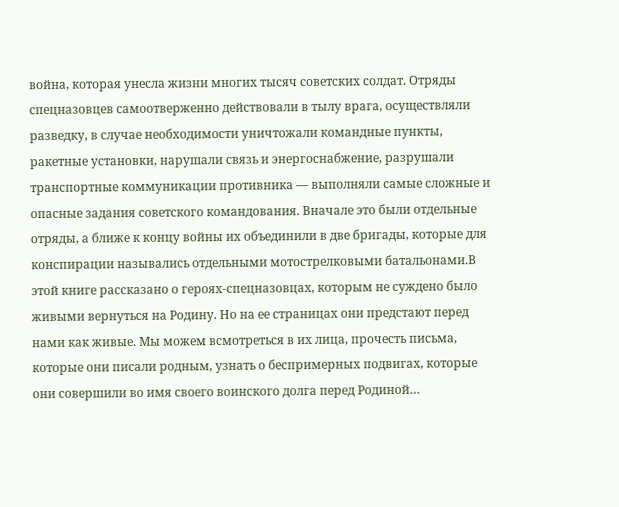война, которая унесла жизни многих тысяч советских солдат. Отряды спецназовцев самоотверженно действовали в тылу врага, осуществляли разведку, в случае необходимости уничтожали командные пункты, ракетные установки, нарушали связь и энергоснабжение, разрушали транспортные коммуникации противника — выполняли самые сложные и опасные задания советского командования. Вначале это были отдельные отряды, а ближе к концу войны их объединили в две бригады, которые для конспирации назывались отдельными мотострелковыми батальонами.В этой книге рассказано о героях‑спецназовцах, которым не суждено было живыми вернуться на Родину. Но на ее страницах они предстают перед нами как живые. Мы можем всмотреться в их лица, прочесть письма, которые они писали родным, узнать о беспримерных подвигах, которые они совершили во имя своего воинского долга перед Родиной…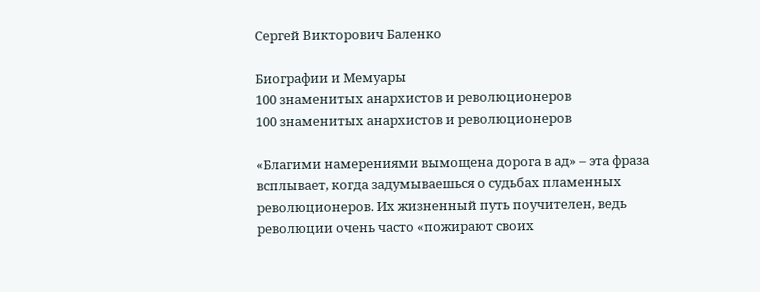Сергей Викторович Баленко

Биографии и Мемуары
100 знаменитых анархистов и революционеров
100 знаменитых анархистов и революционеров

«Благими намерениями вымощена дорога в ад» – эта фраза всплывает, когда задумываешься о судьбах пламенных революционеров. Их жизненный путь поучителен, ведь революции очень часто «пожирают своих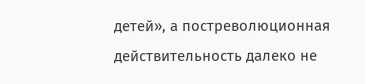детей», а постреволюционная действительность далеко не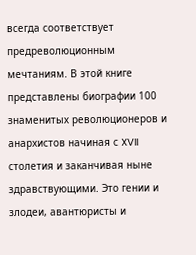всегда соответствует предреволюционным мечтаниям. В этой книге представлены биографии 100 знаменитых революционеров и анархистов начиная с XVII столетия и заканчивая ныне здравствующими. Это гении и злодеи, авантюристы и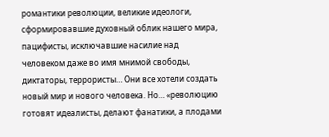романтики революции, великие идеологи, сформировавшие духовный облик нашего мира, пацифисты, исключавшие насилие над человеком даже во имя мнимой свободы, диктаторы, террористы… Они все хотели создать новый мир и нового человека. Но… «революцию готовят идеалисты, делают фанатики, а плодами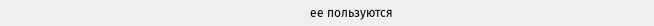ее пользуются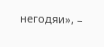негодяи», –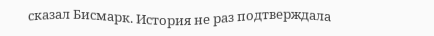сказал Бисмарк. История не раз подтверждала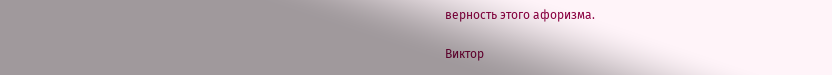верность этого афоризма.

Виктор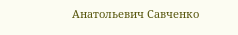Анатольевич Савченко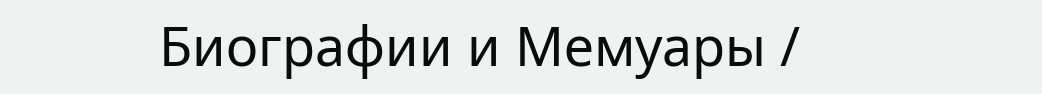Биографии и Мемуары /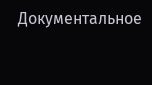Документальное